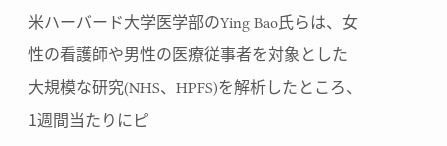米ハーバード大学医学部のYing Bao氏らは、女性の看護師や男性の医療従事者を対象とした大規模な研究(NHS、HPFS)を解析したところ、1週間当たりにピ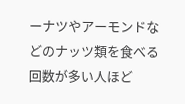ーナツやアーモンドなどのナッツ類を食べる回数が多い人ほど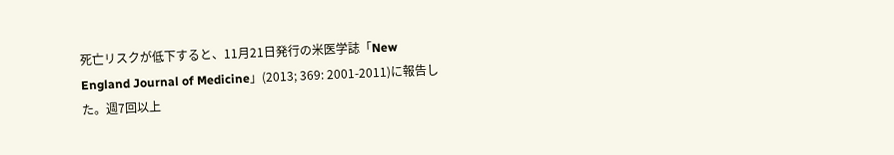死亡リスクが低下すると、11月21日発行の米医学誌「New England Journal of Medicine」(2013; 369: 2001-2011)に報告した。週7回以上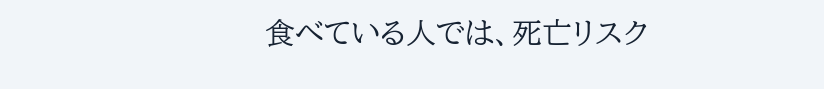食べている人では、死亡リスク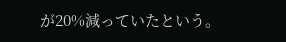が20%減っていたという。